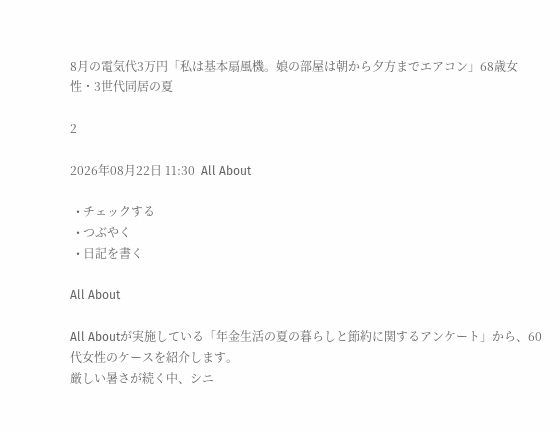8月の電気代3万円「私は基本扇風機。娘の部屋は朝から夕方までエアコン」68歳女性・3世代同居の夏

2

2026年08月22日 11:30  All About

  • チェックする
  • つぶやく
  • 日記を書く

All About

All Aboutが実施している「年金生活の夏の暮らしと節約に関するアンケート」から、60代女性のケースを紹介します。
厳しい暑さが続く中、シニ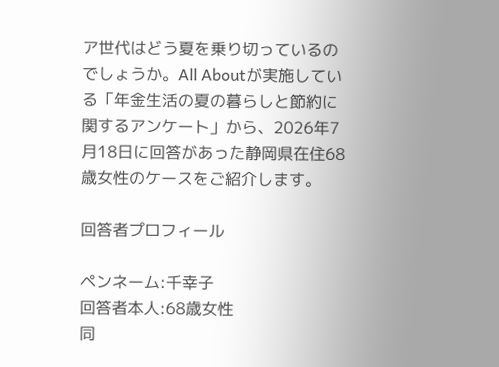ア世代はどう夏を乗り切っているのでしょうか。All Aboutが実施している「年金生活の夏の暮らしと節約に関するアンケート」から、2026年7月18日に回答があった静岡県在住68歳女性のケースをご紹介します。

回答者プロフィール

ペンネーム:千幸子
回答者本人:68歳女性
同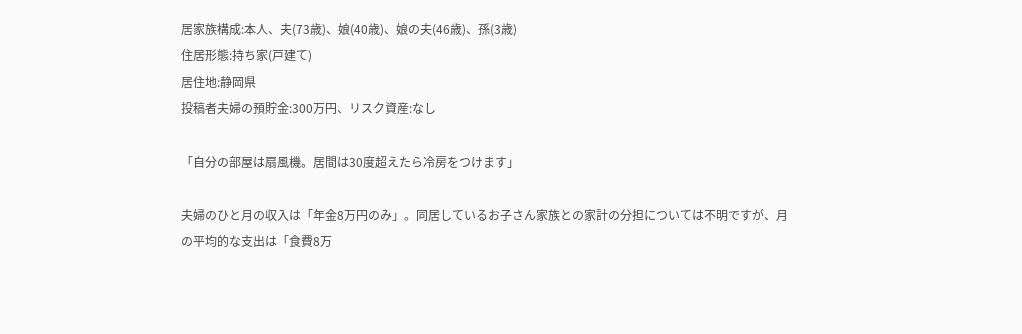居家族構成:本人、夫(73歳)、娘(40歳)、娘の夫(46歳)、孫(3歳)
住居形態:持ち家(戸建て)
居住地:静岡県
投稿者夫婦の預貯金:300万円、リスク資産:なし

「自分の部屋は扇風機。居間は30度超えたら冷房をつけます」

夫婦のひと月の収入は「年金8万円のみ」。同居しているお子さん家族との家計の分担については不明ですが、月の平均的な支出は「食費8万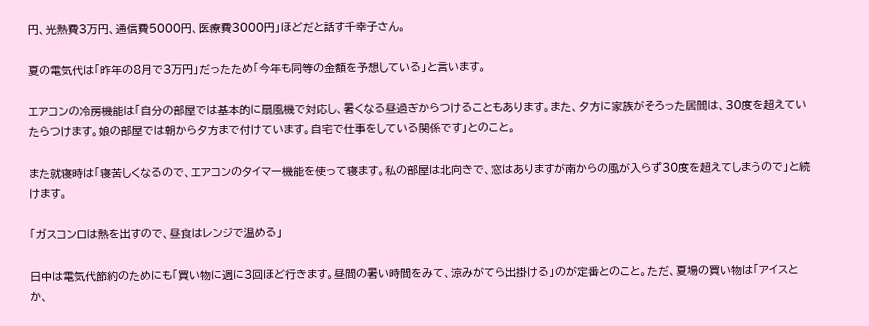円、光熱費3万円、通信費5000円、医療費3000円」ほどだと話す千幸子さん。

夏の電気代は「昨年の8月で3万円」だったため「今年も同等の金額を予想している」と言います。

エアコンの冷房機能は「自分の部屋では基本的に扇風機で対応し、暑くなる昼過ぎからつけることもあります。また、夕方に家族がそろった居間は、30度を超えていたらつけます。娘の部屋では朝から夕方まで付けています。自宅で仕事をしている関係です」とのこと。

また就寝時は「寝苦しくなるので、エアコンのタイマー機能を使って寝ます。私の部屋は北向きで、窓はありますが南からの風が入らず30度を超えてしまうので」と続けます。

「ガスコンロは熱を出すので、昼食はレンジで温める」

日中は電気代節約のためにも「買い物に週に3回ほど行きます。昼間の暑い時間をみて、涼みがてら出掛ける」のが定番とのこと。ただ、夏場の買い物は「アイスとか、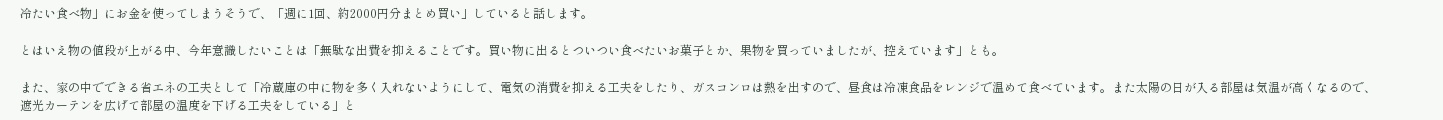冷たい食べ物」にお金を使ってしまうそうで、「週に1回、約2000円分まとめ買い」していると話します。

とはいえ物の値段が上がる中、今年意識したいことは「無駄な出費を抑えることです。買い物に出るとついつい食べたいお菓子とか、果物を買っていましたが、控えています」とも。

また、家の中でできる省エネの工夫として「冷蔵庫の中に物を多く入れないようにして、電気の消費を抑える工夫をしたり、ガスコンロは熱を出すので、昼食は冷凍食品をレンジで温めて食べています。また太陽の日が入る部屋は気温が高くなるので、遮光カーテンを広げて部屋の温度を下げる工夫をしている」と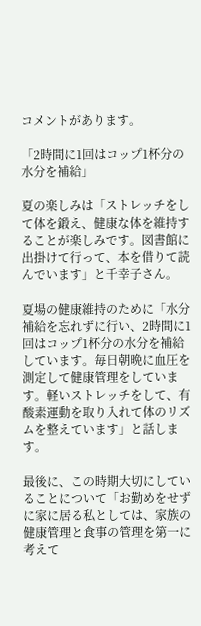コメントがあります。

「2時間に1回はコップ1杯分の水分を補給」

夏の楽しみは「ストレッチをして体を鍛え、健康な体を維持することが楽しみです。図書館に出掛けて行って、本を借りて読んでいます」と千幸子さん。

夏場の健康維持のために「水分補給を忘れずに行い、2時間に1回はコップ1杯分の水分を補給しています。毎日朝晩に血圧を測定して健康管理をしています。軽いストレッチをして、有酸素運動を取り入れて体のリズムを整えています」と話します。

最後に、この時期大切にしていることについて「お勤めをせずに家に居る私としては、家族の健康管理と食事の管理を第一に考えて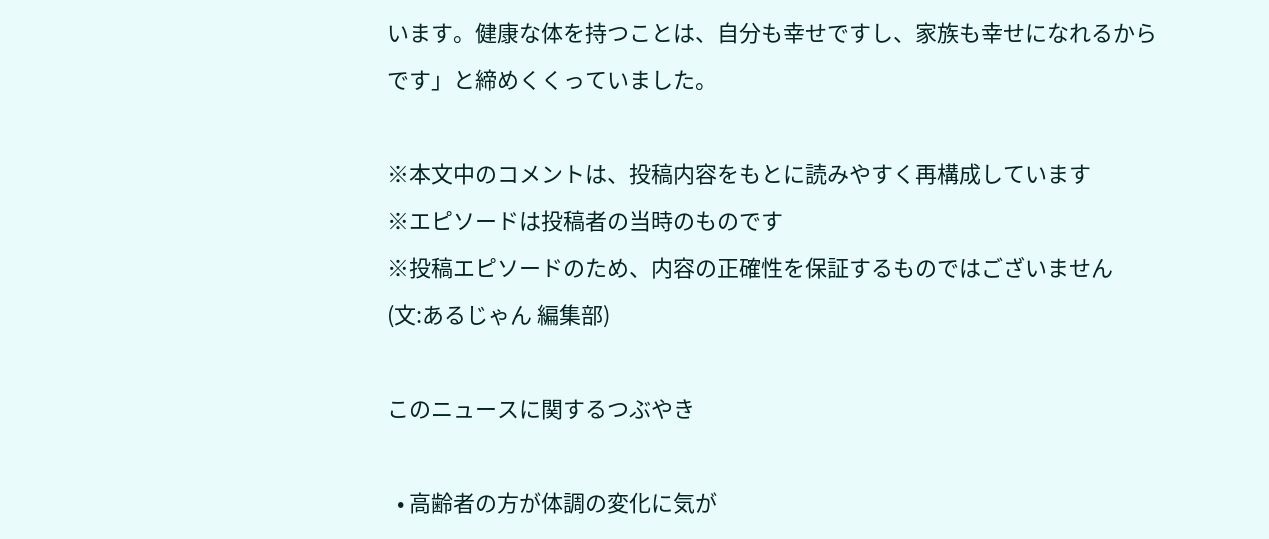います。健康な体を持つことは、自分も幸せですし、家族も幸せになれるからです」と締めくくっていました。

※本文中のコメントは、投稿内容をもとに読みやすく再構成しています
※エピソードは投稿者の当時のものです
※投稿エピソードのため、内容の正確性を保証するものではございません
(文:あるじゃん 編集部)

このニュースに関するつぶやき

  • 高齢者の方が体調の変化に気が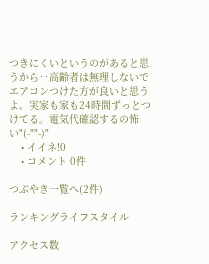つきにくいというのがあると思うから‥高齢者は無理しないでエアコンつけた方が良いと思うよ。実家も家も24時間ずっとつけてる。電気代確認するの怖い"(-""-)"
    • イイネ!0
    • コメント 0件

つぶやき一覧へ(2件)

ランキングライフスタイル

アクセス数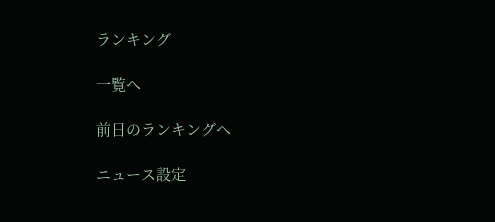ランキング

一覧へ

前日のランキングへ

ニュース設定